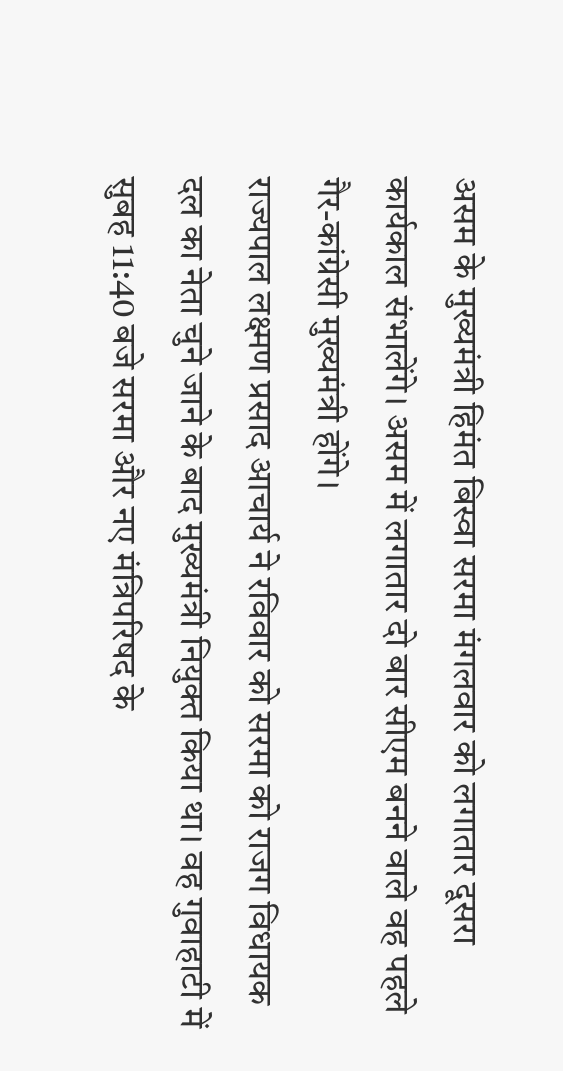असम के मुख्यमंत्री हिमंत बिस्वा सरमा मंगलवार को लगातार दूसरा कार्यकाल संभालेंगे। असम में लगातार दो बार सीएम बनने वाले वह पहले गैर-कांग्रेसी मुख्यमंत्री होंगे।
राज्यपाल लक्ष्मण प्रसाद आचार्य ने रविवार को सरमा को राजग विधायक दल का नेता चुने जाने के बाद मुख्यमंत्री नियुक्त किया था। वह गुवाहाटी में सुबह 11:40 बजे सरमा और नए मंत्रिपरिषद के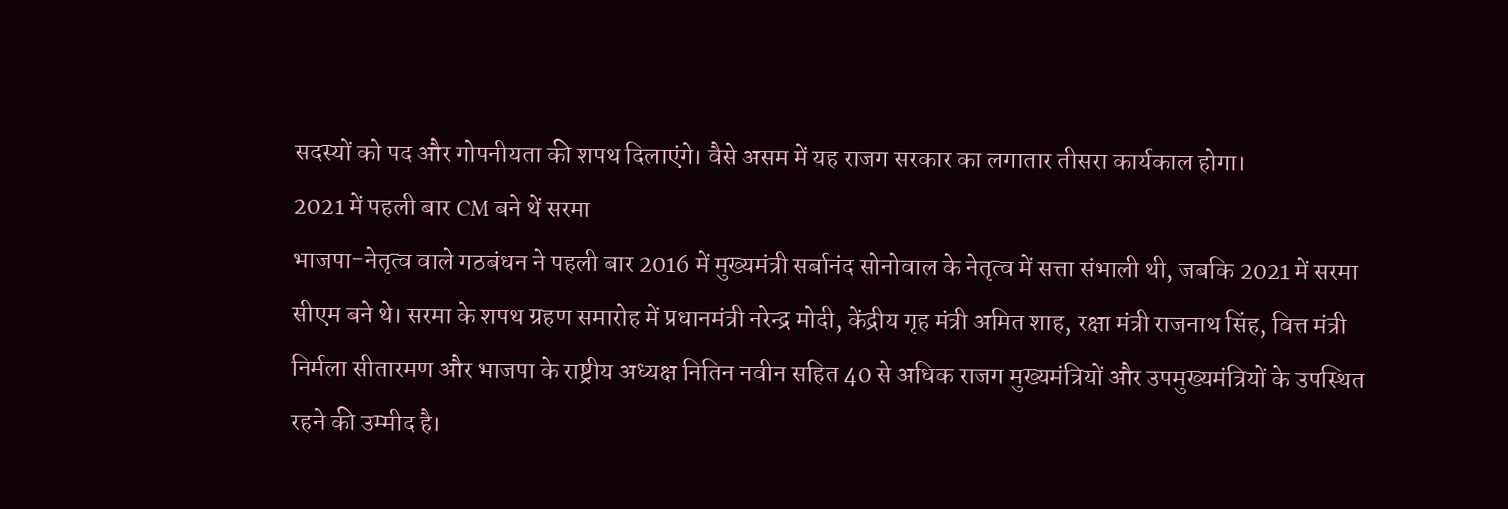सदस्यों को पद और गोपनीयता की शपथ दिलाएंगे। वैसे असम में यह राजग सरकार का लगातार तीसरा कार्यकाल होगा।
2021 में पहली बार CM बने थें सरमा
भाजपा-नेतृत्व वाले गठबंधन ने पहली बार 2016 में मुख्यमंत्री सर्बानंद सोनोवाल के नेतृत्व में सत्ता संभाली थी, जबकि 2021 में सरमा सीएम बने थे। सरमा के शपथ ग्रहण समारोह में प्रधानमंत्री नरेन्द्र मोदी, केंद्रीय गृह मंत्री अमित शाह, रक्षा मंत्री राजनाथ सिंह, वित्त मंत्री निर्मला सीतारमण और भाजपा के राष्ट्रीय अध्यक्ष नितिन नवीन सहित 40 से अधिक राजग मुख्यमंत्रियों और उपमुख्यमंत्रियों के उपस्थित रहने की उम्मीद है।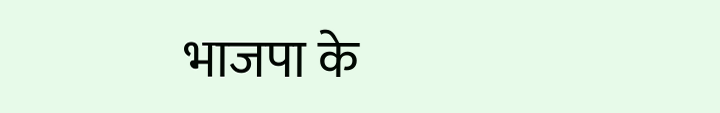भाजपा के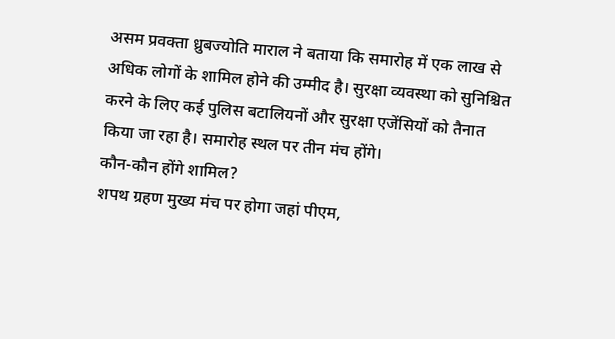असम प्रवक्ता ध्रुबज्योति माराल ने बताया कि समारोह में एक लाख से अधिक लोगों के शामिल होने की उम्मीद है। सुरक्षा व्यवस्था को सुनिश्चित करने के लिए कई पुलिस बटालियनों और सुरक्षा एजेंसियों को तैनात किया जा रहा है। समारोह स्थल पर तीन मंच होंगे।
कौन-कौन होंगे शामिल?
शपथ ग्रहण मुख्य मंच पर होगा जहां पीएम,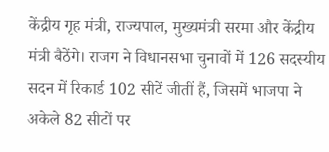केंद्रीय गृह मंत्री, राज्यपाल, मुख्यमंत्री सरमा और केंद्रीय मंत्री बैठेंगे। राजग ने विधानसभा चुनावों में 126 सदस्यीय सदन में रिकार्ड 102 सीटें जीतीं हैं, जिसमें भाजपा ने अकेले 82 सीटों पर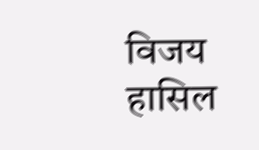विजय हासिल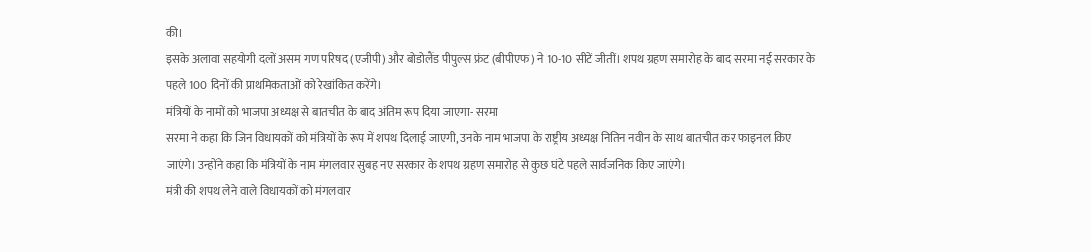की।
इसके अलावा सहयोगी दलों असम गण परिषद (एजीपी) और बोडोलैंड पीपुल्स फ्रंट (बीपीएफ) ने 10-10 सीटें जीतीं। शपथ ग्रहण समारोह के बाद सरमा नई सरकार के पहले 100 दिनों की प्राथमिकताओं को रेखांकित करेंगे।
मंत्रियों के नामों को भाजपा अध्यक्ष से बातचीत के बाद अंतिम रूप दिया जाएगा- सरमा
सरमा ने कहा कि जिन विधायकों को मंत्रियों के रूप में शपथ दिलाई जाएगी, उनके नाम भाजपा के राष्ट्रीय अध्यक्ष नितिन नवीन के साथ बातचीत कर फाइनल किए जाएंगे। उन्होंने कहा कि मंत्रियों के नाम मंगलवार सुबह नए सरकार के शपथ ग्रहण समारोह से कुछ घंटे पहले सार्वजनिक किए जाएंगे।
मंत्री की शपथ लेने वाले विधायकों को मंगलवार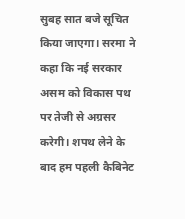सुबह सात बजे सूचित किया जाएगा। सरमा ने कहा कि नई सरकार असम को विकास पथ पर तेजी से अग्रसर करेगी। शपथ लेने के बाद हम पहली कैबिनेट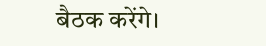बैठक करेंगे।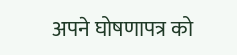अपने घोषणापत्र को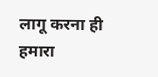लागू करना ही हमारा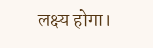लक्ष्य होगा।